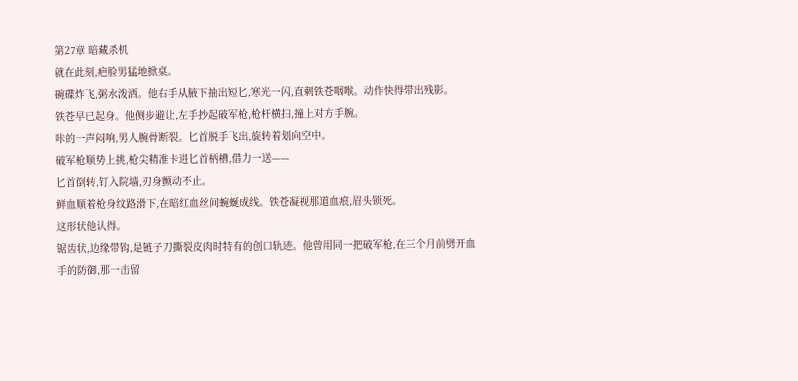第27章 暗藏杀机
就在此刻,疤脸男猛地掀桌。
碗碟炸飞,粥水泼洒。他右手从腋下抽出短匕,寒光一闪,直刺铁苍咽喉。动作快得带出残影。
铁苍早已起身。他侧步避让,左手抄起破军枪,枪杆横扫,撞上对方手腕。
咔的一声闷响,男人腕骨断裂。匕首脱手飞出,旋转着划向空中。
破军枪顺势上挑,枪尖精准卡进匕首柄槽,借力一送——
匕首倒转,钉入院墙,刃身颤动不止。
鲜血顺着枪身纹路滑下,在暗红血丝间蜿蜒成线。铁苍凝视那道血痕,眉头锁死。
这形状他认得。
锯齿状,边缘带钩,是链子刀撕裂皮肉时特有的创口轨迹。他曾用同一把破军枪,在三个月前劈开血手的防御,那一击留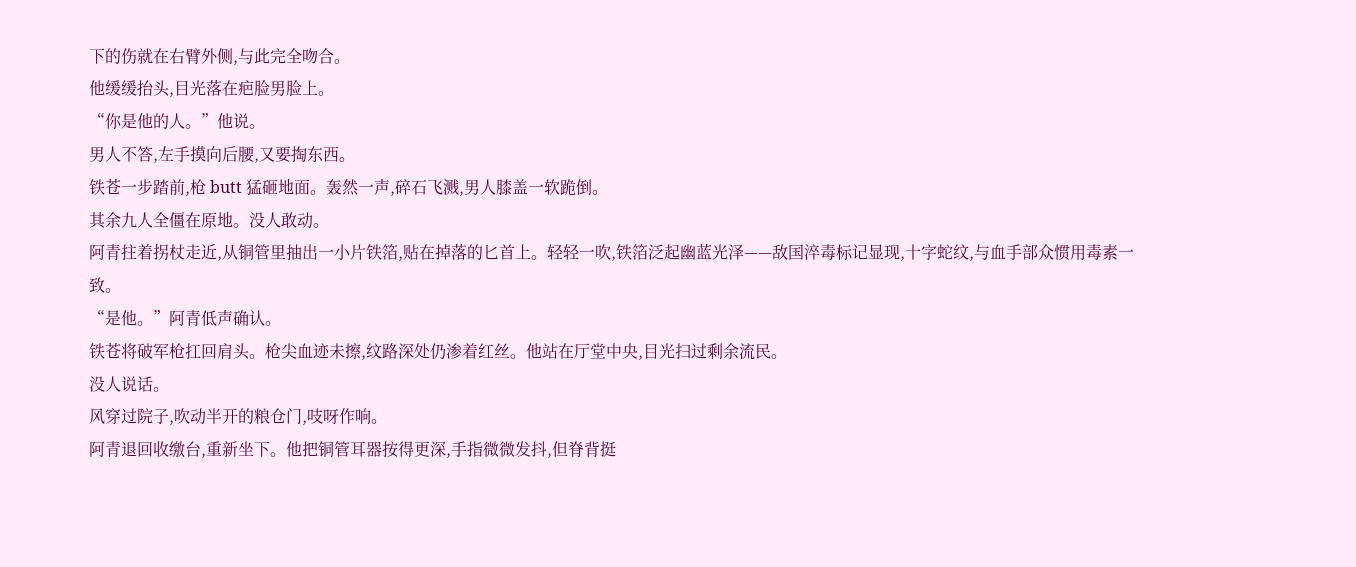下的伤就在右臂外侧,与此完全吻合。
他缓缓抬头,目光落在疤脸男脸上。
“你是他的人。”他说。
男人不答,左手摸向后腰,又要掏东西。
铁苍一步踏前,枪 butt 猛砸地面。轰然一声,碎石飞溅,男人膝盖一软跪倒。
其余九人全僵在原地。没人敢动。
阿青拄着拐杖走近,从铜管里抽出一小片铁箔,贴在掉落的匕首上。轻轻一吹,铁箔泛起幽蓝光泽——敌国淬毒标记显现,十字蛇纹,与血手部众惯用毒素一致。
“是他。”阿青低声确认。
铁苍将破军枪扛回肩头。枪尖血迹未擦,纹路深处仍渗着红丝。他站在厅堂中央,目光扫过剩余流民。
没人说话。
风穿过院子,吹动半开的粮仓门,吱呀作响。
阿青退回收缴台,重新坐下。他把铜管耳器按得更深,手指微微发抖,但脊背挺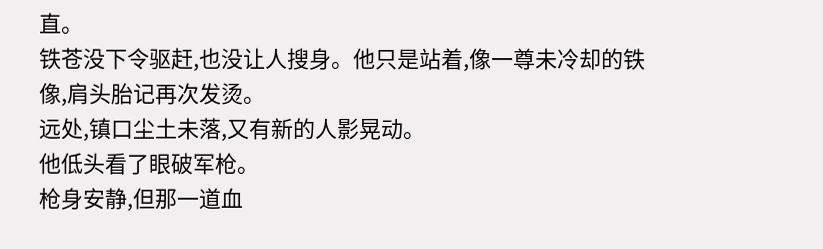直。
铁苍没下令驱赶,也没让人搜身。他只是站着,像一尊未冷却的铁像,肩头胎记再次发烫。
远处,镇口尘土未落,又有新的人影晃动。
他低头看了眼破军枪。
枪身安静,但那一道血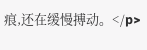痕,还在缓慢搏动。</p>